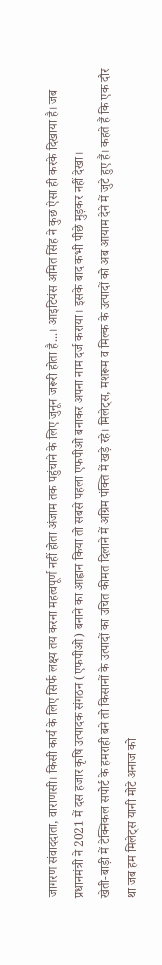जागरण संवाददाता, वाराणसी। किसी कार्य के लिए सिर्फ लक्ष्य तय करना महत्वपूर्ण नहीं होता अंजाम तक पहुंचाने के लिए जुनून जरूरी होता है...। आइटियंस अमित सिंह ने कुछ ऐसा ही करके दिखाया है। जब प्रधानमंत्री ने 2021 में दस हजार कृषि उत्पादक संगठन (एफपीओ) बनाने का आह्वान किया तो सबसे पहला एफपीओ बनाकर अपना नाम दर्ज कराया। इसके बाद कभी पीछे मुड़कर नहीं देखा।
खेती-बाड़ी में टेक्निकल सपोर्ट के हमराही बने तो किसानों के उत्पादों का उचित कीमत दिलाने में अग्रिम पंक्ति में खड़े रहे। मिलेट्स, मशरूम व मिल्क के उत्पादों को अब आयाम देने में जुटे हुए हैं। कहते हैं कि एक दौर था जब हम मिलेट्स यानी मोटे अनाज को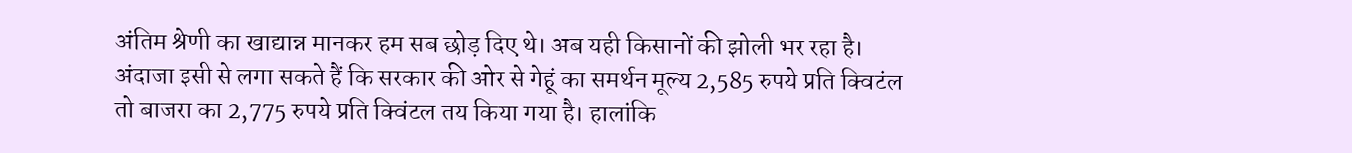अंतिम श्रेणी का खाद्यान्न मानकर हम सब छोड़ दिए थे। अब यही किसानों की झोली भर रहा है।
अंदाजा इसी से लगा सकते हैं कि सरकार की ओर से गेहूं का समर्थन मूल्य 2,585 रुपये प्रति क्विटंल तो बाजरा का 2,775 रुपये प्रति क्विंटल तय किया गया है। हालांकि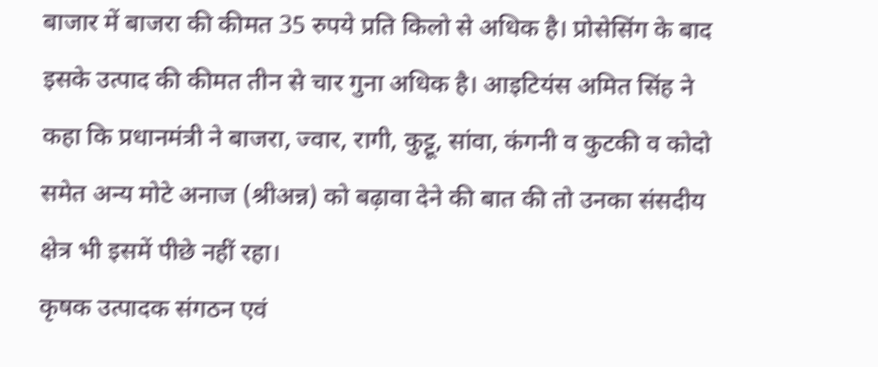बाजार में बाजरा की कीमत 35 रुपये प्रति किलो से अधिक है। प्रोसेसिंग के बाद इसके उत्पाद की कीमत तीन से चार गुना अधिक है। आइटियंस अमित सिंह ने कहा कि प्रधानमंत्री ने बाजरा, ज्वार, रागी, कुट्टू, सांवा, कंगनी व कुटकी व कोदो समेत अन्य मोटे अनाज (श्रीअन्न) को बढ़ावा देने की बात की तो उनका संसदीय क्षेत्र भी इसमें पीछे नहीं रहा।
कृषक उत्पादक संगठन एवं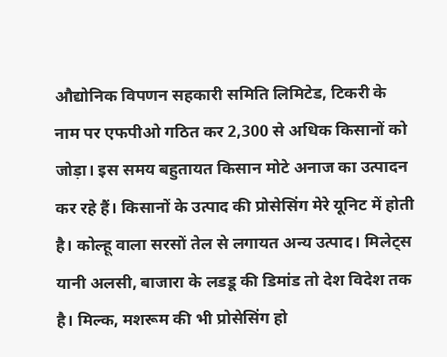औद्योनिक विपणन सहकारी समिति लिमिटेड, टिकरी के नाम पर एफपीओ गठित कर 2,300 से अधिक किसानों को जोड़ा। इस समय बहुतायत किसान मोटे अनाज का उत्पादन कर रहे हैं। किसानों के उत्पाद की प्रोसेसिंग मेरे यूनिट में होती है। कोल्हू वाला सरसों तेल से लगायत अन्य उत्पाद। मिलेट्स यानी अलसी, बाजारा के लडडू की डिमांड तो देश विदेश तक है। मिल्क, मशरूम की भी प्रोसेसिंग हो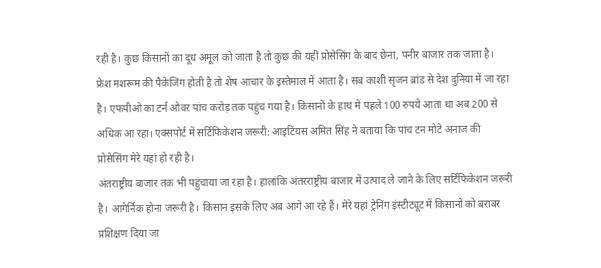रही है। कुछ किसानों का दूध अमूल को जाता है तो कुछ की यहीं प्रोसेसिंग के बाद छेना, पनीर बाजार तक जाता है।
फ्रेश मशरूम की पैकेजिंग होती है तो शेष आचार के इस्तेमाल में आता है। सब काशी सृजन ब्रांड से देश दुनिया में जा रहा है। एफपीओ का टर्न ओवर पांच करोड़ तक पहुंच गया है। किसानों के हाथ में पहले 100 रुपये आता था अब 200 से अधिक आ रहा। एक्सपोर्ट में सर्टिफिकेशन जरूरी: आइटिंयस अमित सिंह ने बताया कि पांच टन मोटे अनाज की प्रोसेसिंग मेरे यहां हो रही है।
अंतराष्ट्रीय बाजार तक भी पहुंचाया जा रहा है। हालांकि अंतरराष्ट्रीय बाजार में उत्पाद ले जाने के लिए सर्टिफिकेशन जरूरी है। आगेर्निक होना जरूरी है। किसान इसके लिए अब आगे आ रहे हैं। मेरे यहां ट्रेनिंग इंस्टीट्यूट में किसानों को बराबर प्रशिक्षण दिया जा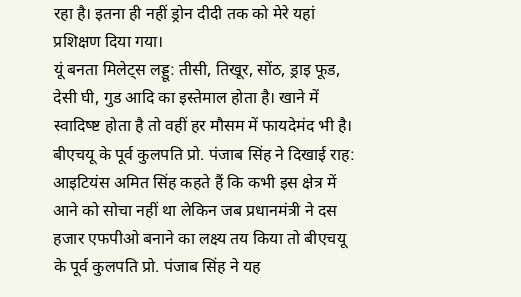रहा है। इतना ही नहीं ड्रोन दीदी तक को मेरे यहां प्रशिक्षण दिया गया।
यूं बनता मिलेट्स लड्डू: तीसी, तिखूर, सोंठ, ड्राइ फूड, देसी घी, गुड आदि का इस्तेमाल होता है। खाने में स्वादिष्ष्ट होता है तो वहीं हर मौसम में फायदेमंद भी है। बीएचयू के पूर्व कुलपति प्रो. पंजाब सिंह ने दिखाई राह: आइटियंस अमित सिंह कहते हैं कि कभी इस क्षेत्र में आने को सोचा नहीं था लेकिन जब प्रधानमंत्री ने दस हजार एफपीओ बनाने का लक्ष्य तय किया तो बीएचयू के पूर्व कुलपति प्रो. पंजाब सिंह ने यह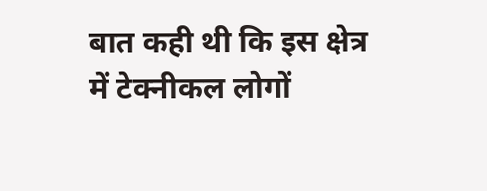बात कही थी कि इस क्षेत्र में टेक्नीकल लोगों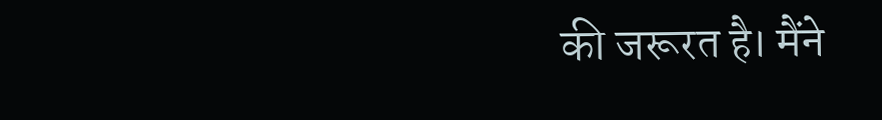की जरूरत है। मैंने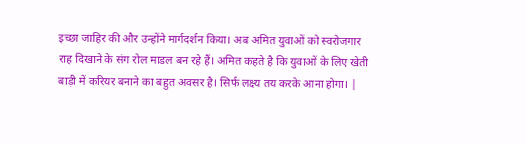इच्छा जाहिर की और उन्होंने मार्गदर्शन किया। अब अमित युवाओं को स्वरोजगार राह दिखाने के संग रोल माडल बन रहे हैं। अमित कहते है कि युवाओं के लिए खेती बाड़ी में करियर बनाने का बहुत अवसर है। सिर्फ लक्ष्य तय करके आना होगा। |